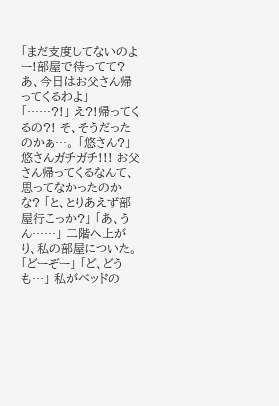「まだ支度してないのよー!部屋で待ってて?あ、今日はお父さん帰ってくるわよ」 「……?!」 え?!帰ってくるの?! そ、そうだったのかぁ…。 「悠さん?」 悠さんガチガチ!!! お父さん帰ってくるなんて、思ってなかったのかな? 「と、とりあえず部屋行こっか?」 「あ、うん……」 二階へ上がり、私の部屋についた。 「どーぞー」 「ど、どうも…」 私がベッドの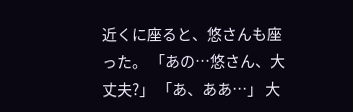近くに座ると、悠さんも座った。 「あの…悠さん、大丈夫?」 「あ、ああ…」 大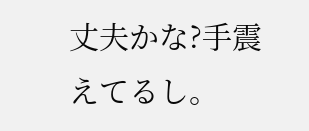丈夫かな?手震えてるし。